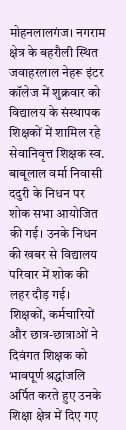मोहनलालगंज। नगराम क्षेत्र के बहरौली स्थित जवाहरलाल नेहरू इंटर कॉलेज में शुक्रवार को विद्यालय के संस्थापक शिक्षकों में शामिल रहे सेवानिवृत्त शिक्षक स्व. बाबूलाल वर्मा निवासी ददुरी के निधन पर शोक सभा आयोजित की गई। उनके निधन की खबर से विद्यालय परिवार में शोक की लहर दौड़ गई। शिक्षकों, कर्मचारियों और छात्र-छात्राओं ने दिवंगत शिक्षक को भावपूर्ण श्रद्धांजलि अर्पित करते हुए उनके शिक्षा क्षेत्र में दिए गए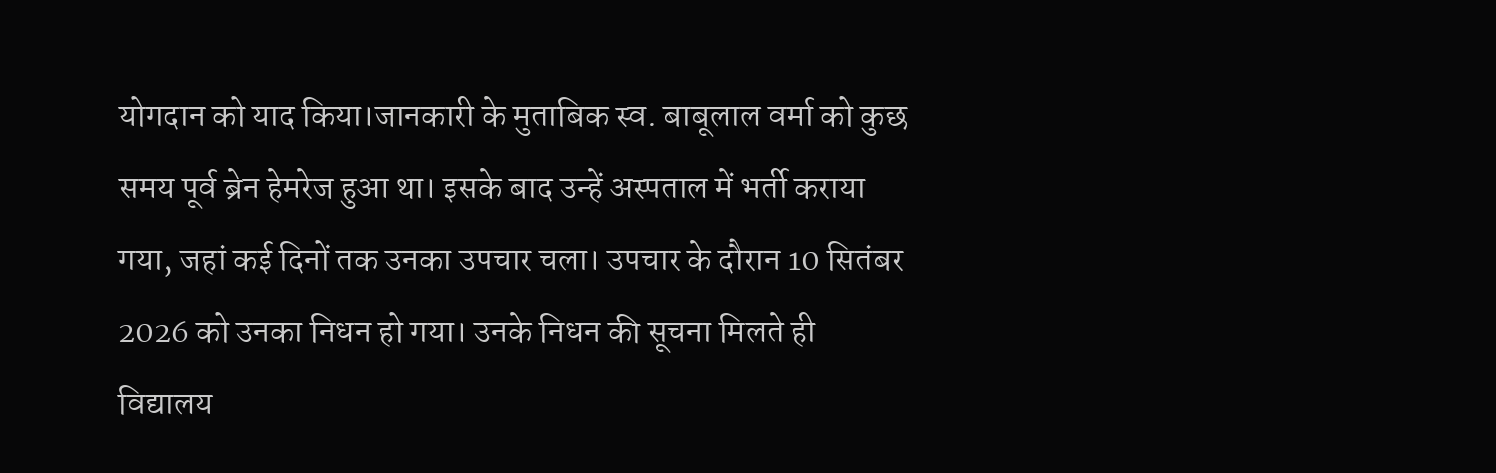योगदान को याद किया।जानकारी के मुताबिक स्व. बाबूलाल वर्मा को कुछ समय पूर्व ब्रेन हेमरेज हुआ था। इसके बाद उन्हें अस्पताल में भर्ती कराया गया, जहां कई दिनों तक उनका उपचार चला। उपचार के दौरान 10 सितंबर 2026 को उनका निधन हो गया। उनके निधन की सूचना मिलते ही विद्यालय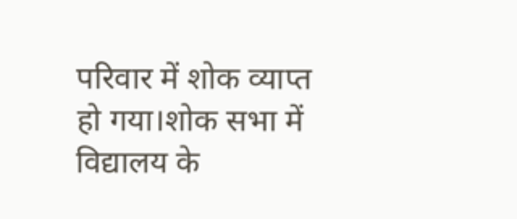परिवार में शोक व्याप्त हो गया।शोक सभा में विद्यालय के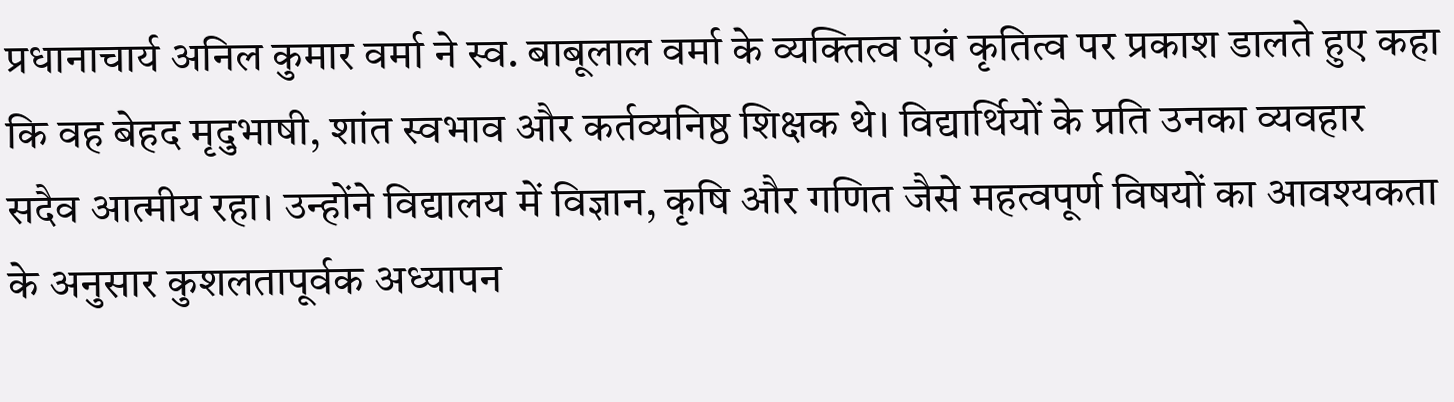प्रधानाचार्य अनिल कुमार वर्मा ने स्व. बाबूलाल वर्मा के व्यक्तित्व एवं कृतित्व पर प्रकाश डालते हुए कहा कि वह बेहद मृदुभाषी, शांत स्वभाव और कर्तव्यनिष्ठ शिक्षक थे। विद्यार्थियों के प्रति उनका व्यवहार सदैव आत्मीय रहा। उन्होंने विद्यालय में विज्ञान, कृषि और गणित जैसे महत्वपूर्ण विषयों का आवश्यकता के अनुसार कुशलतापूर्वक अध्यापन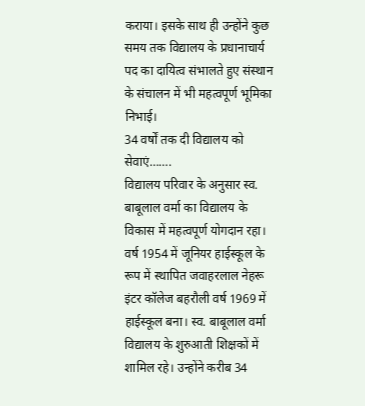कराया। इसके साथ ही उन्होंने कुछ समय तक विद्यालय के प्रधानाचार्य पद का दायित्व संभालते हुए संस्थान के संचालन में भी महत्वपूर्ण भूमिका निभाई।
34 वर्षों तक दी विद्यालय को सेवाएं…….
विद्यालय परिवार के अनुसार स्व. बाबूलाल वर्मा का विद्यालय के विकास में महत्वपूर्ण योगदान रहा। वर्ष 1954 में जूनियर हाईस्कूल के रूप में स्थापित जवाहरलाल नेहरू इंटर कॉलेज बहरौली वर्ष 1969 में हाईस्कूल बना। स्व. बाबूलाल वर्मा विद्यालय के शुरुआती शिक्षकों में शामिल रहे। उन्होंने करीब 34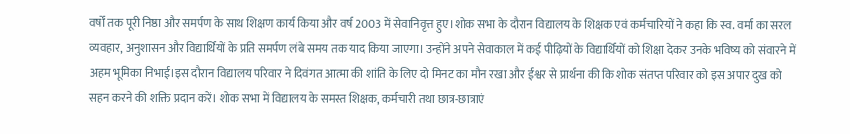वर्षों तक पूरी निष्ठा और समर्पण के साथ शिक्षण कार्य किया और वर्ष 2003 में सेवानिवृत्त हुए।शोक सभा के दौरान विद्यालय के शिक्षक एवं कर्मचारियों ने कहा कि स्व. वर्मा का सरल व्यवहार, अनुशासन और विद्यार्थियों के प्रति समर्पण लंबे समय तक याद किया जाएगा। उन्होंने अपने सेवाकाल में कई पीढ़ियों के विद्यार्थियों को शिक्षा देकर उनके भविष्य को संवारने में अहम भूमिका निभाई।इस दौरान विद्यालय परिवार ने दिवंगत आत्मा की शांति के लिए दो मिनट का मौन रखा और ईश्वर से प्रार्थना की कि शोक संतप्त परिवार को इस अपार दुख को सहन करने की शक्ति प्रदान करें। शोक सभा में विद्यालय के समस्त शिक्षक, कर्मचारी तथा छात्र-छात्राएं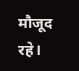मौजूद रहे।